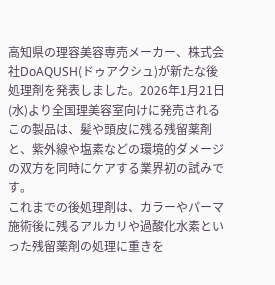高知県の理容美容専売メーカー、株式会社DoAQUSH(ドゥアクシュ)が新たな後処理剤を発表しました。2026年1月21日(水)より全国理美容室向けに発売されるこの製品は、髪や頭皮に残る残留薬剤と、紫外線や塩素などの環境的ダメージの双方を同時にケアする業界初の試みです。
これまでの後処理剤は、カラーやパーマ施術後に残るアルカリや過酸化水素といった残留薬剤の処理に重きを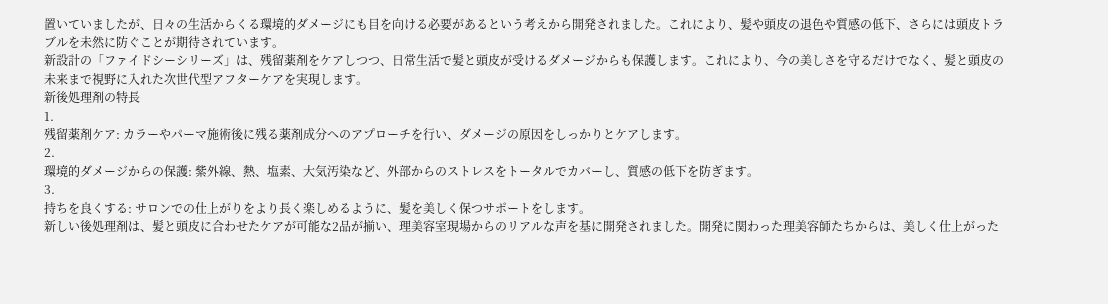置いていましたが、日々の生活からくる環境的ダメージにも目を向ける必要があるという考えから開発されました。これにより、髪や頭皮の退色や質感の低下、さらには頭皮トラブルを未然に防ぐことが期待されています。
新設計の「ファイドシーシリーズ」は、残留薬剤をケアしつつ、日常生活で髪と頭皮が受けるダメージからも保護します。これにより、今の美しさを守るだけでなく、髪と頭皮の未来まで視野に入れた次世代型アフターケアを実現します。
新後処理剤の特長
1.
残留薬剤ケア: カラーやパーマ施術後に残る薬剤成分へのアプローチを行い、ダメージの原因をしっかりとケアします。
2.
環境的ダメージからの保護: 紫外線、熱、塩素、大気汚染など、外部からのストレスをトータルでカバーし、質感の低下を防ぎます。
3.
持ちを良くする: サロンでの仕上がりをより長く楽しめるように、髪を美しく保つサポートをします。
新しい後処理剤は、髪と頭皮に合わせたケアが可能な2品が揃い、理美容室現場からのリアルな声を基に開発されました。開発に関わった理美容師たちからは、美しく仕上がった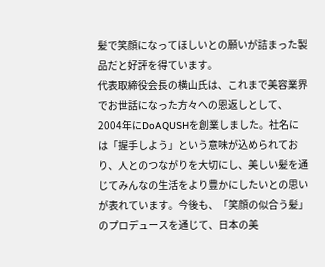髪で笑顔になってほしいとの願いが詰まった製品だと好評を得ています。
代表取締役会長の横山氏は、これまで美容業界でお世話になった方々への恩返しとして、2004年にDoAQUSHを創業しました。社名には「握手しよう」という意味が込められており、人とのつながりを大切にし、美しい髪を通じてみんなの生活をより豊かにしたいとの思いが表れています。今後も、「笑顔の似合う髪」のプロデュースを通じて、日本の美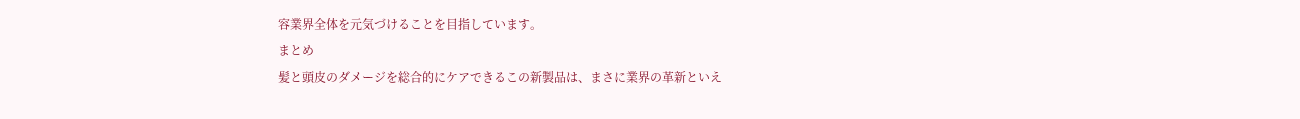容業界全体を元気づけることを目指しています。
まとめ
髪と頭皮のダメージを総合的にケアできるこの新製品は、まさに業界の革新といえ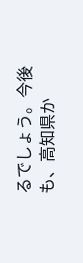るでしょう。今後も、高知県か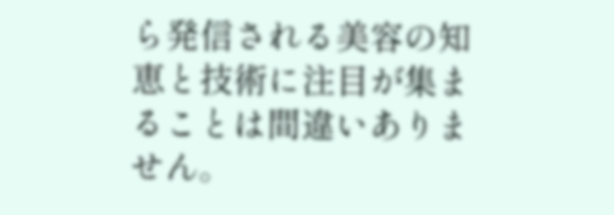ら発信される美容の知恵と技術に注目が集まることは間違いありません。